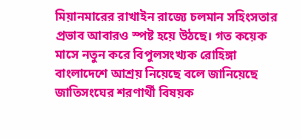মিয়ানমারের রাখাইন রাজ্যে চলমান সহিংসতার প্রভাব আবারও স্পষ্ট হয়ে উঠছে। গত কয়েক মাসে নতুন করে বিপুলসংখ্যক রোহিঙ্গা বাংলাদেশে আশ্রয় নিয়েছে বলে জানিয়েছে জাতিসংঘের শরণার্থী বিষয়ক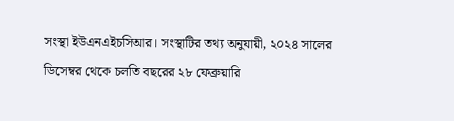সংস্থা ইউএনএইচসিআর। সংস্থাটির তথ্য অনুযায়ী, ২০২৪ সালের ডিসেম্বর থেকে চলতি বছরের ২৮ ফেব্রুয়ারি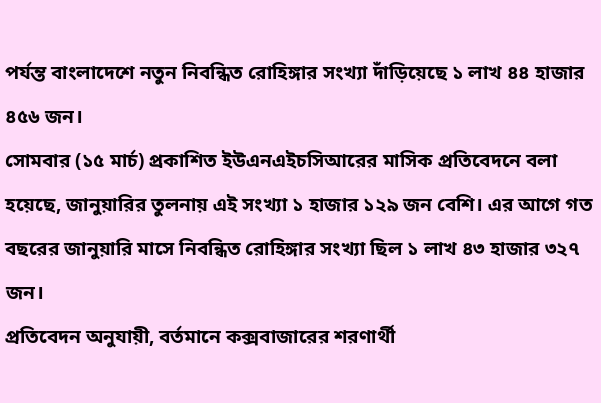পর্যন্ত বাংলাদেশে নতুন নিবন্ধিত রোহিঙ্গার সংখ্যা দাঁড়িয়েছে ১ লাখ ৪৪ হাজার ৪৫৬ জন।
সোমবার (১৫ মার্চ) প্রকাশিত ইউএনএইচসিআরের মাসিক প্রতিবেদনে বলা হয়েছে, জানুয়ারির তুলনায় এই সংখ্যা ১ হাজার ১২৯ জন বেশি। এর আগে গত বছরের জানুয়ারি মাসে নিবন্ধিত রোহিঙ্গার সংখ্যা ছিল ১ লাখ ৪৩ হাজার ৩২৭ জন।
প্রতিবেদন অনুযায়ী, বর্তমানে কক্সবাজারের শরণার্থী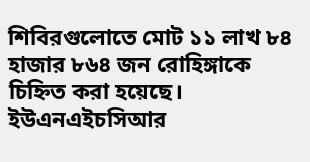শিবিরগুলোতে মোট ১১ লাখ ৮৪ হাজার ৮৬৪ জন রোহিঙ্গাকে চিহ্নিত করা হয়েছে।
ইউএনএইচসিআর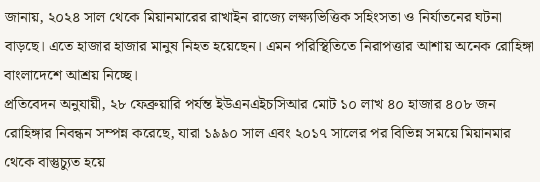জানায়, ২০২৪ সাল থেকে মিয়ানমারের রাখাইন রাজ্যে লক্ষ্যভিত্তিক সহিংসতা ও নির্যাতনের ঘটনা বাড়ছে। এতে হাজার হাজার মানুষ নিহত হয়েছেন। এমন পরিস্থিতিতে নিরাপত্তার আশায় অনেক রোহিঙ্গা বাংলাদেশে আশ্রয় নিচ্ছে।
প্রতিবেদন অনুযায়ী, ২৮ ফেব্রুয়ারি পর্যন্ত ইউএনএইচসিআর মোট ১০ লাখ ৪০ হাজার ৪০৮ জন রোহিঙ্গার নিবন্ধন সম্পন্ন করেছে, যারা ১৯৯০ সাল এবং ২০১৭ সালের পর বিভিন্ন সময়ে মিয়ানমার থেকে বাস্তুচ্যুত হয়ে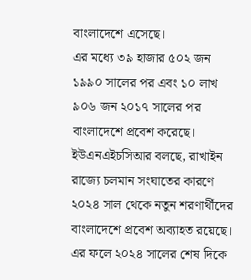বাংলাদেশে এসেছে।
এর মধ্যে ৩৯ হাজার ৫০২ জন ১৯৯০ সালের পর এবং ১০ লাখ ৯০৬ জন ২০১৭ সালের পর বাংলাদেশে প্রবেশ করেছে।
ইউএনএইচসিআর বলছে, রাখাইন রাজ্যে চলমান সংঘাতের কারণে ২০২৪ সাল থেকে নতুন শরণার্থীদের বাংলাদেশে প্রবেশ অব্যাহত রয়েছে। এর ফলে ২০২৪ সালের শেষ দিকে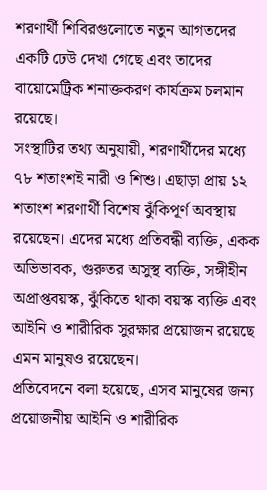শরণার্থী শিবিরগুলোতে নতুন আগতদের একটি ঢেউ দেখা গেছে এবং তাদের বায়োমেট্রিক শনাক্তকরণ কার্যক্রম চলমান রয়েছে।
সংস্থাটির তথ্য অনুযায়ী, শরণার্থীদের মধ্যে ৭৮ শতাংশই নারী ও শিশু। এছাড়া প্রায় ১২ শতাংশ শরণার্থী বিশেষ ঝুঁকিপূর্ণ অবস্থায় রয়েছেন। এদের মধ্যে প্রতিবন্ধী ব্যক্তি, একক অভিভাবক, গুরুতর অসুস্থ ব্যক্তি, সঙ্গীহীন অপ্রাপ্তবয়স্ক, ঝুঁকিতে থাকা বয়স্ক ব্যক্তি এবং আইনি ও শারীরিক সুরক্ষার প্রয়োজন রয়েছে এমন মানুষও রয়েছেন।
প্রতিবেদনে বলা হয়েছে, এসব মানুষের জন্য প্রয়োজনীয় আইনি ও শারীরিক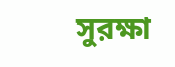সুরক্ষা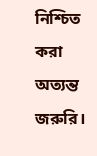নিশ্চিত করা অত্যন্ত জরুরি।